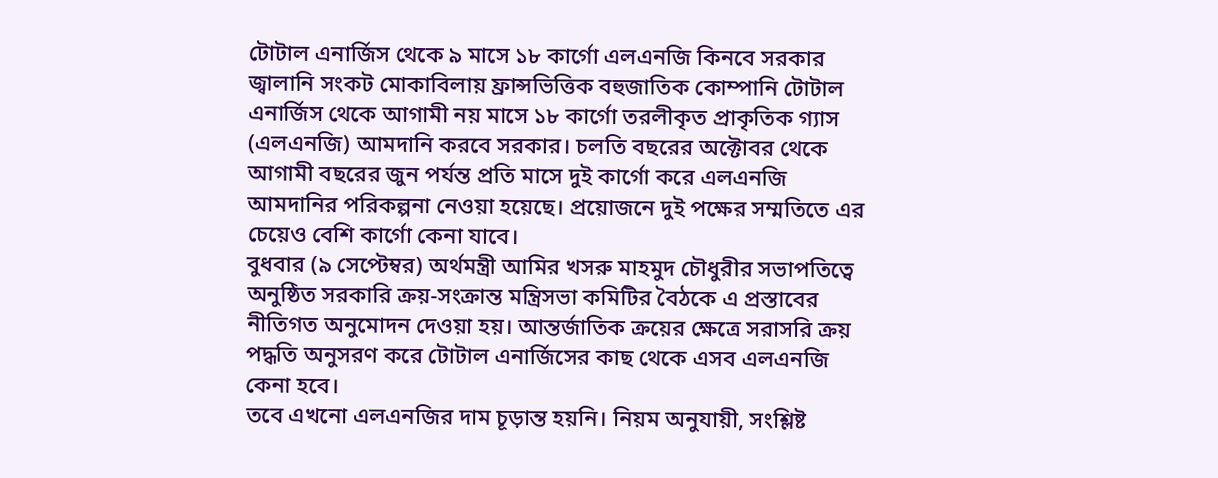টোটাল এনার্জিস থেকে ৯ মাসে ১৮ কার্গো এলএনজি কিনবে সরকার
জ্বালানি সংকট মোকাবিলায় ফ্রান্সভিত্তিক বহুজাতিক কোম্পানি টোটাল এনার্জিস থেকে আগামী নয় মাসে ১৮ কার্গো তরলীকৃত প্রাকৃতিক গ্যাস (এলএনজি) আমদানি করবে সরকার। চলতি বছরের অক্টোবর থেকে আগামী বছরের জুন পর্যন্ত প্রতি মাসে দুই কার্গো করে এলএনজি আমদানির পরিকল্পনা নেওয়া হয়েছে। প্রয়োজনে দুই পক্ষের সম্মতিতে এর চেয়েও বেশি কার্গো কেনা যাবে।
বুধবার (৯ সেপ্টেম্বর) অর্থমন্ত্রী আমির খসরু মাহমুদ চৌধুরীর সভাপতিত্বে অনুষ্ঠিত সরকারি ক্রয়-সংক্রান্ত মন্ত্রিসভা কমিটির বৈঠকে এ প্রস্তাবের নীতিগত অনুমোদন দেওয়া হয়। আন্তর্জাতিক ক্রয়ের ক্ষেত্রে সরাসরি ক্রয় পদ্ধতি অনুসরণ করে টোটাল এনার্জিসের কাছ থেকে এসব এলএনজি কেনা হবে।
তবে এখনো এলএনজির দাম চূড়ান্ত হয়নি। নিয়ম অনুযায়ী, সংশ্লিষ্ট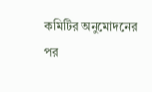কমিটির অনুমোদনের পর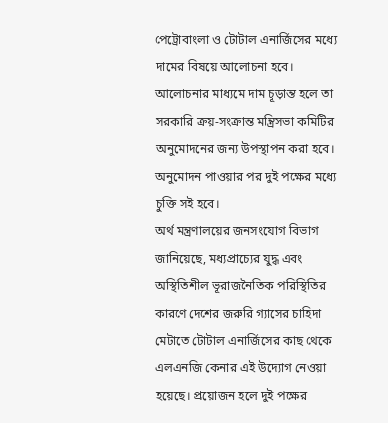পেট্রোবাংলা ও টোটাল এনার্জিসের মধ্যে দামের বিষয়ে আলোচনা হবে। আলোচনার মাধ্যমে দাম চূড়ান্ত হলে তা সরকারি ক্রয়-সংক্রান্ত মন্ত্রিসভা কমিটির অনুমোদনের জন্য উপস্থাপন করা হবে। অনুমোদন পাওয়ার পর দুই পক্ষের মধ্যে চুক্তি সই হবে।
অর্থ মন্ত্রণালয়ের জনসংযোগ বিভাগ জানিয়েছে, মধ্যপ্রাচ্যের যুদ্ধ এবং অস্থিতিশীল ভূরাজনৈতিক পরিস্থিতির কারণে দেশের জরুরি গ্যাসের চাহিদা মেটাতে টোটাল এনার্জিসের কাছ থেকে এলএনজি কেনার এই উদ্যোগ নেওয়া হয়েছে। প্রয়োজন হলে দুই পক্ষের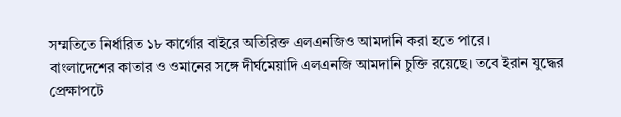সম্মতিতে নির্ধারিত ১৮ কার্গোর বাইরে অতিরিক্ত এলএনজিও আমদানি করা হতে পারে।
বাংলাদেশের কাতার ও ওমানের সঙ্গে দীর্ঘমেয়াদি এলএনজি আমদানি চুক্তি রয়েছে। তবে ইরান যুদ্ধের প্রেক্ষাপটে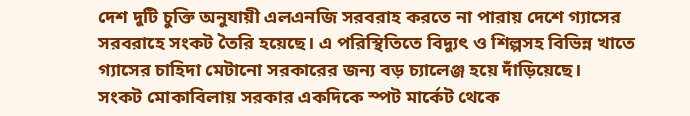দেশ দুটি চুক্তি অনুযায়ী এলএনজি সরবরাহ করতে না পারায় দেশে গ্যাসের সরবরাহে সংকট তৈরি হয়েছে। এ পরিস্থিতিতে বিদ্যুৎ ও শিল্পসহ বিভিন্ন খাতে গ্যাসের চাহিদা মেটানো সরকারের জন্য বড় চ্যালেঞ্জ হয়ে দাঁড়িয়েছে।
সংকট মোকাবিলায় সরকার একদিকে স্পট মার্কেট থেকে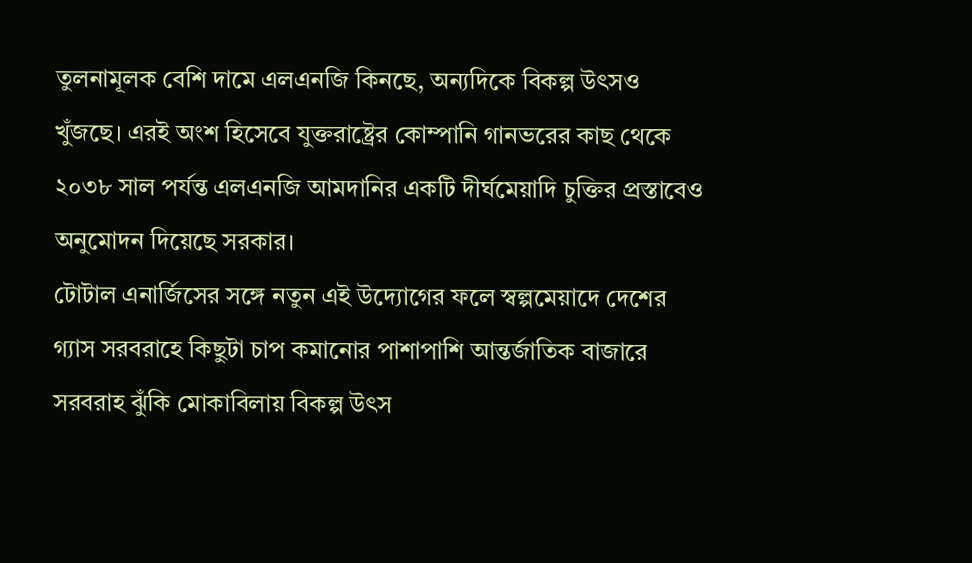তুলনামূলক বেশি দামে এলএনজি কিনছে, অন্যদিকে বিকল্প উৎসও খুঁজছে। এরই অংশ হিসেবে যুক্তরাষ্ট্রের কোম্পানি গানভরের কাছ থেকে ২০৩৮ সাল পর্যন্ত এলএনজি আমদানির একটি দীর্ঘমেয়াদি চুক্তির প্রস্তাবেও অনুমোদন দিয়েছে সরকার।
টোটাল এনার্জিসের সঙ্গে নতুন এই উদ্যোগের ফলে স্বল্পমেয়াদে দেশের গ্যাস সরবরাহে কিছুটা চাপ কমানোর পাশাপাশি আন্তর্জাতিক বাজারে সরবরাহ ঝুঁকি মোকাবিলায় বিকল্প উৎস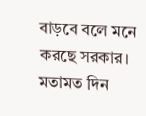বাড়বে বলে মনে করছে সরকার।
মতামত দিন